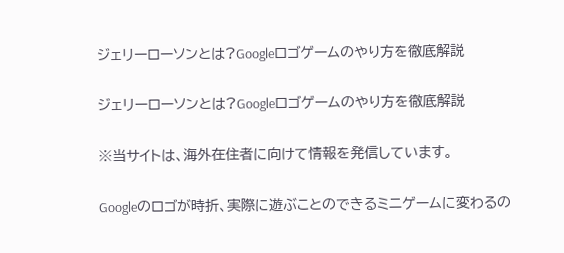ジェリーローソンとは?Googleロゴゲームのやり方を徹底解説

ジェリーローソンとは?Googleロゴゲームのやり方を徹底解説

※当サイトは、海外在住者に向けて情報を発信しています。

Googleのロゴが時折、実際に遊ぶことのできるミニゲームに変わるの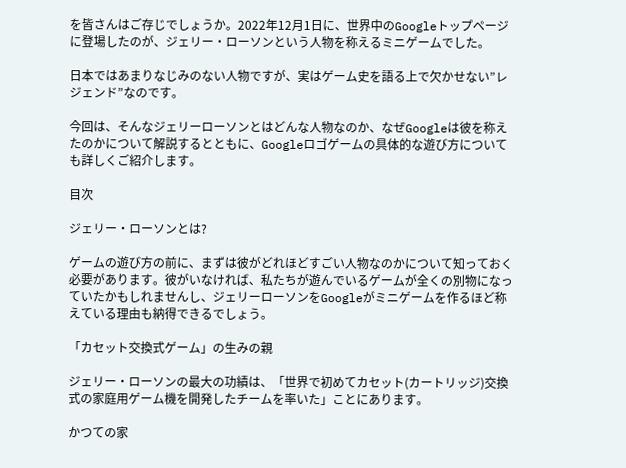を皆さんはご存じでしょうか。2022年12月1日に、世界中のGoogleトップページに登場したのが、ジェリー・ローソンという人物を称えるミニゲームでした。

日本ではあまりなじみのない人物ですが、実はゲーム史を語る上で欠かせない”レジェンド”なのです。

今回は、そんなジェリーローソンとはどんな人物なのか、なぜGoogleは彼を称えたのかについて解説するとともに、Googleロゴゲームの具体的な遊び方についても詳しくご紹介します。

目次

ジェリー・ローソンとは?

ゲームの遊び方の前に、まずは彼がどれほどすごい人物なのかについて知っておく必要があります。彼がいなければ、私たちが遊んでいるゲームが全くの別物になっていたかもしれませんし、ジェリーローソンをGoogleがミニゲームを作るほど称えている理由も納得できるでしょう。

「カセット交換式ゲーム」の生みの親

ジェリー・ローソンの最大の功績は、「世界で初めてカセット(カートリッジ)交換式の家庭用ゲーム機を開発したチームを率いた」ことにあります。

かつての家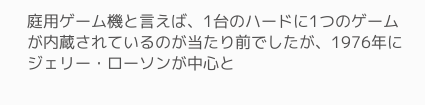庭用ゲーム機と言えば、1台のハードに1つのゲームが内蔵されているのが当たり前でしたが、1976年にジェリー・ローソンが中心と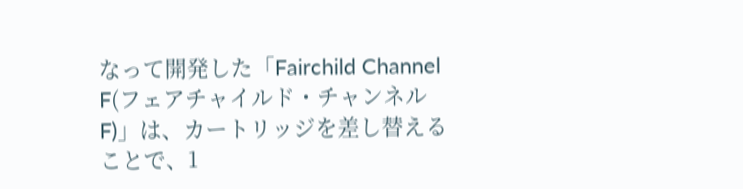なって開発した「Fairchild Channel F(フェアチャイルド・チャンネルF)」は、カートリッジを差し替えることで、1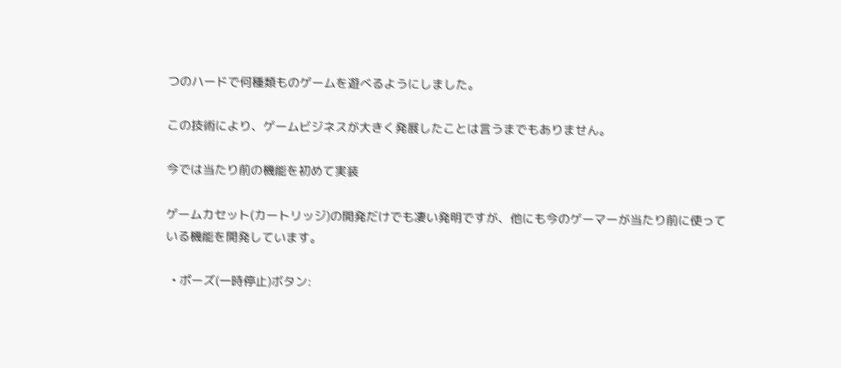つのハードで何種類ものゲームを遊べるようにしました。

この技術により、ゲームビジネスが大きく発展したことは言うまでもありません。

今では当たり前の機能を初めて実装

ゲームカセット(カートリッジ)の開発だけでも凄い発明ですが、他にも今のゲーマーが当たり前に使っている機能を開発しています。

  • ポーズ(一時停止)ボタン: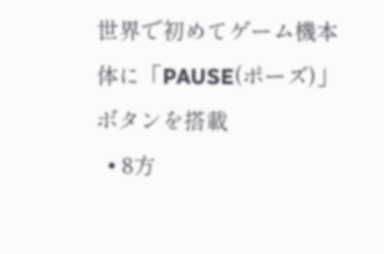世界で初めてゲーム機本体に「PAUSE(ポーズ)」ボタンを搭載
  • 8方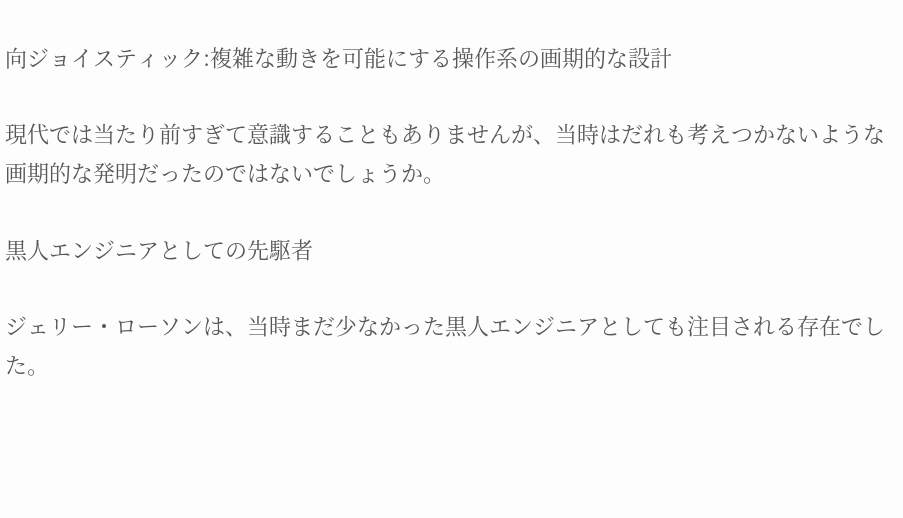向ジョイスティック:複雑な動きを可能にする操作系の画期的な設計

現代では当たり前すぎて意識することもありませんが、当時はだれも考えつかないような画期的な発明だったのではないでしょうか。

黒人エンジニアとしての先駆者

ジェリー・ローソンは、当時まだ少なかった黒人エンジニアとしても注目される存在でした。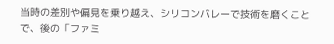当時の差別や偏見を乗り越え、シリコンバレーで技術を磨くことで、後の「ファミ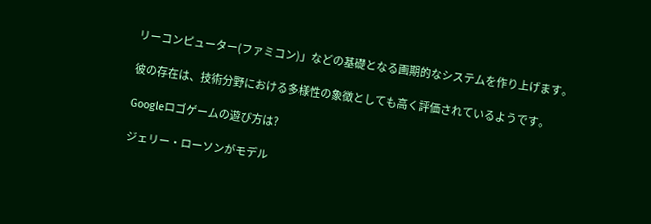リーコンピューター(ファミコン)」などの基礎となる画期的なシステムを作り上げます。

彼の存在は、技術分野における多様性の象徴としても高く評価されているようです。

Googleロゴゲームの遊び方は?

ジェリー・ローソンがモデル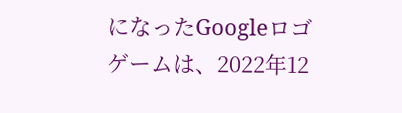になったGoogleロゴゲームは、2022年12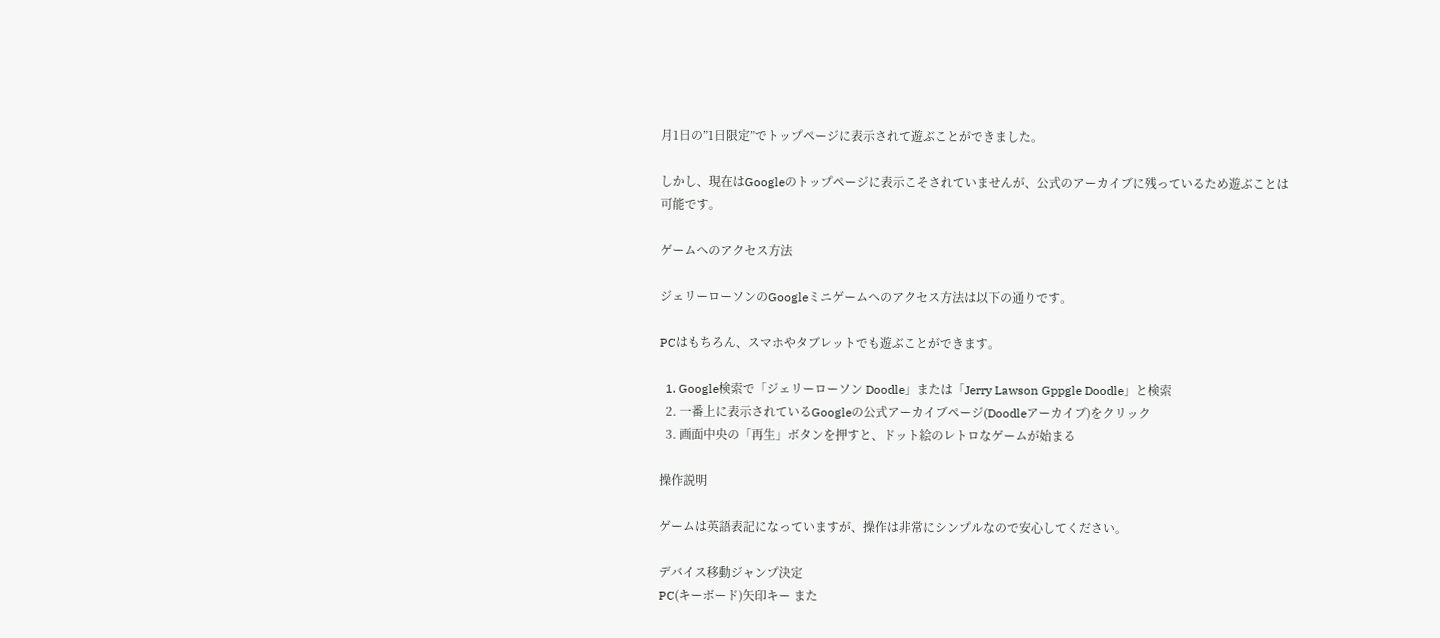月1日の”1日限定”でトップページに表示されて遊ぶことができました。

しかし、現在はGoogleのトップページに表示こそされていませんが、公式のアーカイブに残っているため遊ぶことは可能です。

ゲームへのアクセス方法

ジェリーローソンのGoogleミニゲームへのアクセス方法は以下の通りです。

PCはもちろん、スマホやタブレットでも遊ぶことができます。

  1. Google検索で「ジェリーローソン Doodle」または「Jerry Lawson Gppgle Doodle」と検索
  2. 一番上に表示されているGoogleの公式アーカイブページ(Doodleアーカイブ)をクリック
  3. 画面中央の「再生」ボタンを押すと、ドット絵のレトロなゲームが始まる

操作説明

ゲームは英語表記になっていますが、操作は非常にシンプルなので安心してください。

デバイス移動ジャンプ決定
PC(キーボード)矢印キー また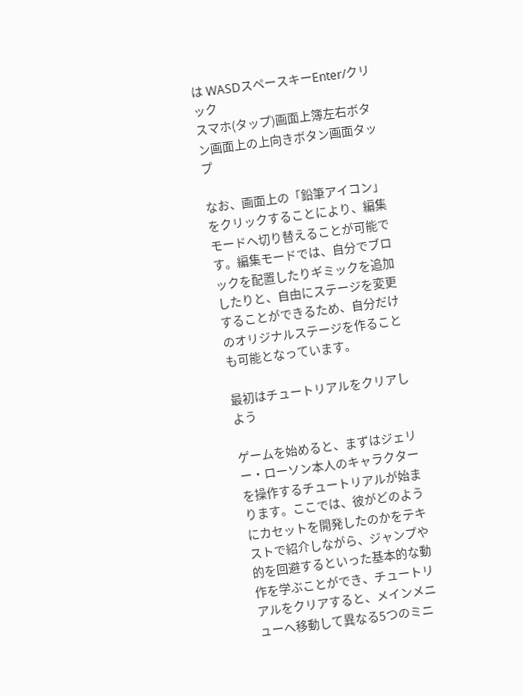は WASDスペースキーEnter/クリック
スマホ(タップ)画面上簿左右ボタン画面上の上向きボタン画面タップ

なお、画面上の「鉛筆アイコン」をクリックすることにより、編集モードへ切り替えることが可能です。編集モードでは、自分でブロックを配置したりギミックを追加したりと、自由にステージを変更することができるため、自分だけのオリジナルステージを作ることも可能となっています。

最初はチュートリアルをクリアしよう

ゲームを始めると、まずはジェリー・ローソン本人のキャラクターを操作するチュートリアルが始まります。ここでは、彼がどのようにカセットを開発したのかをテキストで紹介しながら、ジャンプや的を回避するといった基本的な動作を学ぶことができ、チュートリアルをクリアすると、メインメニューへ移動して異なる5つのミニ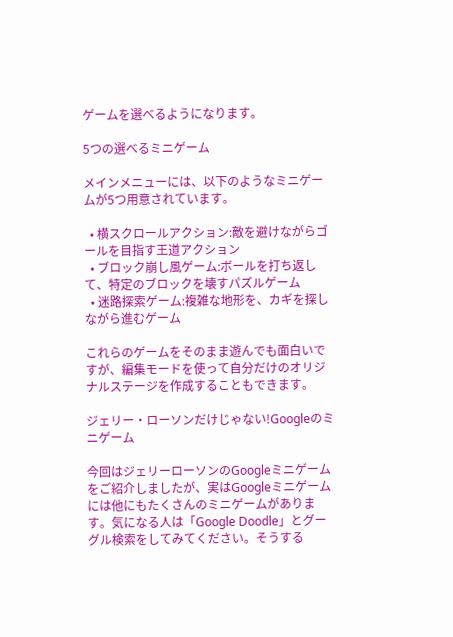ゲームを選べるようになります。

5つの選べるミニゲーム

メインメニューには、以下のようなミニゲームが5つ用意されています。

  • 横スクロールアクション:敵を避けながらゴールを目指す王道アクション
  • ブロック崩し風ゲーム:ボールを打ち返して、特定のブロックを壊すパズルゲーム
  • 迷路探索ゲーム:複雑な地形を、カギを探しながら進むゲーム

これらのゲームをそのまま遊んでも面白いですが、編集モードを使って自分だけのオリジナルステージを作成することもできます。

ジェリー・ローソンだけじゃない!Googleのミニゲーム

今回はジェリーローソンのGoogleミニゲームをご紹介しましたが、実はGoogleミニゲームには他にもたくさんのミニゲームがあります。気になる人は「Google Doodle」とグーグル検索をしてみてください。そうする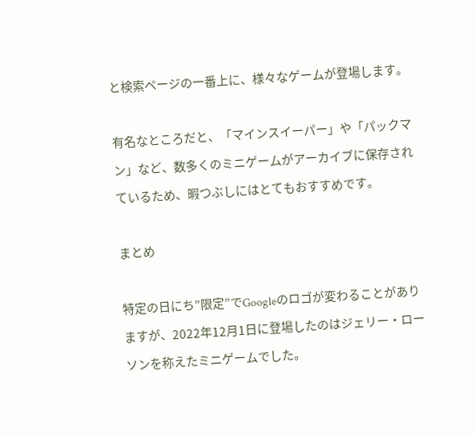と検索ページの一番上に、様々なゲームが登場します。

有名なところだと、「マインスイーパー」や「パックマン」など、数多くのミニゲームがアーカイブに保存されているため、暇つぶしにはとてもおすすめです。

まとめ

特定の日にち”限定”でGoogleのロゴが変わることがありますが、2022年12月1日に登場したのはジェリー・ローソンを称えたミニゲームでした。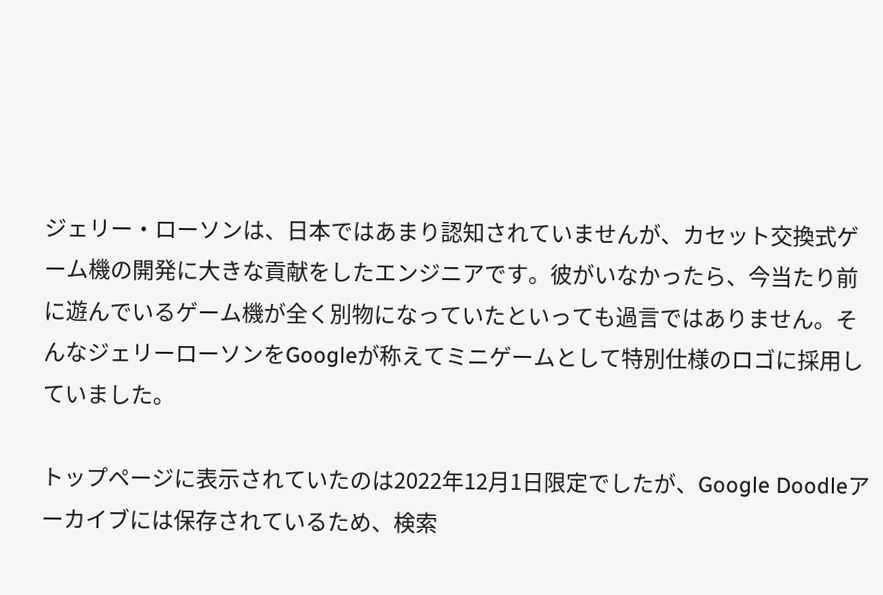ジェリー・ローソンは、日本ではあまり認知されていませんが、カセット交換式ゲーム機の開発に大きな貢献をしたエンジニアです。彼がいなかったら、今当たり前に遊んでいるゲーム機が全く別物になっていたといっても過言ではありません。そんなジェリーローソンをGoogleが称えてミニゲームとして特別仕様のロゴに採用していました。

トップページに表示されていたのは2022年12月1日限定でしたが、Google Doodleアーカイブには保存されているため、検索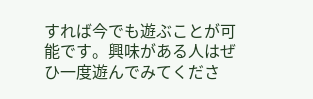すれば今でも遊ぶことが可能です。興味がある人はぜひ一度遊んでみてくださ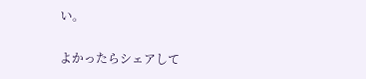い。

よかったらシェアして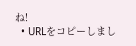ね!
  • URLをコピーしまし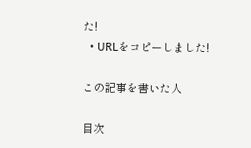た!
  • URLをコピーしました!

この記事を書いた人

目次